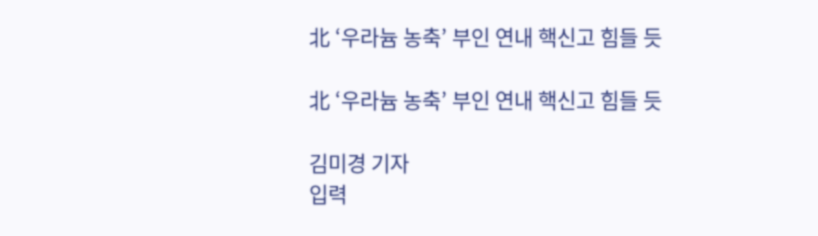北 ‘우라늄 농축’ 부인 연내 핵신고 힘들 듯

北 ‘우라늄 농축’ 부인 연내 핵신고 힘들 듯

김미경 기자
입력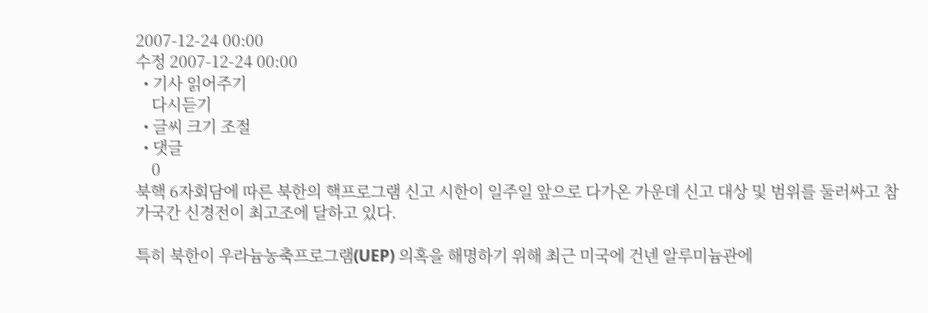2007-12-24 00:00
수정 2007-12-24 00:00
  • 기사 읽어주기
    다시듣기
  • 글씨 크기 조절
  • 댓글
    0
북핵 6자회담에 따른 북한의 핵프로그램 신고 시한이 일주일 앞으로 다가온 가운데 신고 대상 및 범위를 둘러싸고 참가국간 신경전이 최고조에 달하고 있다.

특히 북한이 우라늄농축프로그램(UEP) 의혹을 해명하기 위해 최근 미국에 건넨 알루미늄관에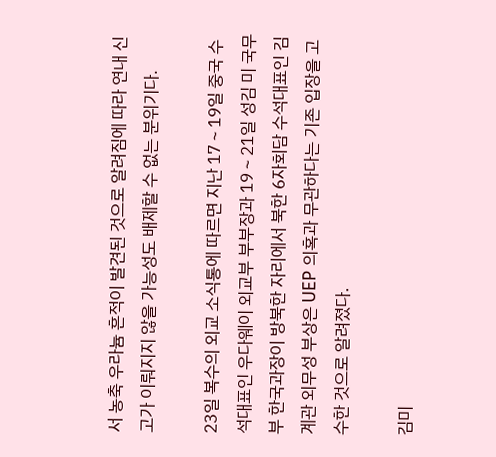서 농축 우라늄 흔적이 발견된 것으로 알려짐에 따라 연내 신고가 이뤄지지 않을 가능성도 배제할 수 없는 분위기다.

23일 복수의 외교 소식통에 따르면 지난 17∼19일 중국 수석대표인 우다웨이 외교부 부부장과 19∼21일 성김 미 국무부 한국과장이 방북한 자리에서 북한 6자회담 수석대표인 김계관 외무성 부상은 UEP 의혹과 무관하다는 기존 입장을 고수한 것으로 알려졌다.

김미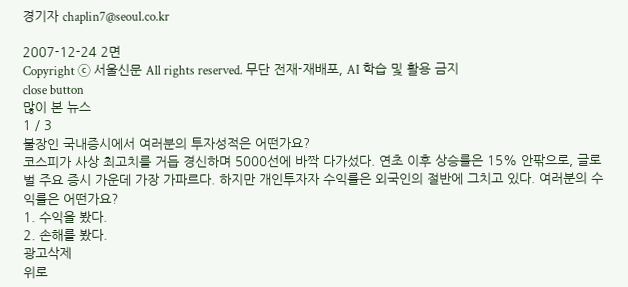경기자 chaplin7@seoul.co.kr

2007-12-24 2면
Copyright ⓒ 서울신문 All rights reserved. 무단 전재-재배포, AI 학습 및 활용 금지
close button
많이 본 뉴스
1 / 3
불장인 국내증시에서 여러분의 투자성적은 어떤가요?
코스피가 사상 최고치를 거듭 경신하며 5000선에 바짝 다가섰다. 연초 이후 상승률은 15% 안팎으로, 글로벌 주요 증시 가운데 가장 가파르다. 하지만 개인투자자 수익률은 외국인의 절반에 그치고 있다. 여러분의 수익률은 어떤가요?
1. 수익을 봤다.
2. 손해를 봤다.
광고삭제
위로